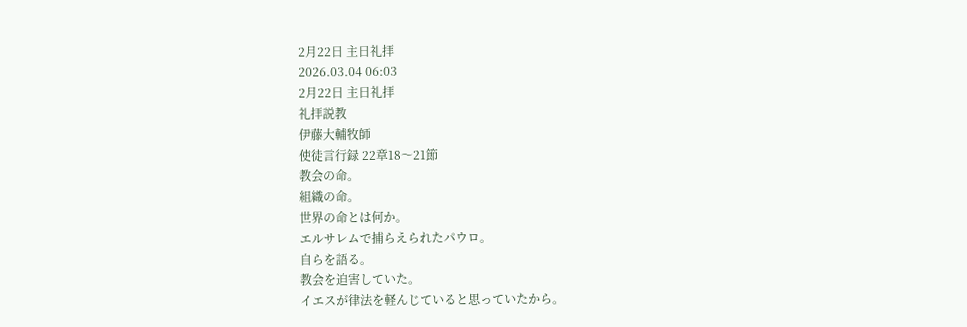2月22日 主日礼拝
2026.03.04 06:03
2月22日 主日礼拝
礼拝説教
伊藤大輔牧師
使徒言行録 22章18〜21節
教会の命。
組織の命。
世界の命とは何か。
エルサレムで捕らえられたパウロ。
自らを語る。
教会を迫害していた。
イエスが律法を軽んじていると思っていたから。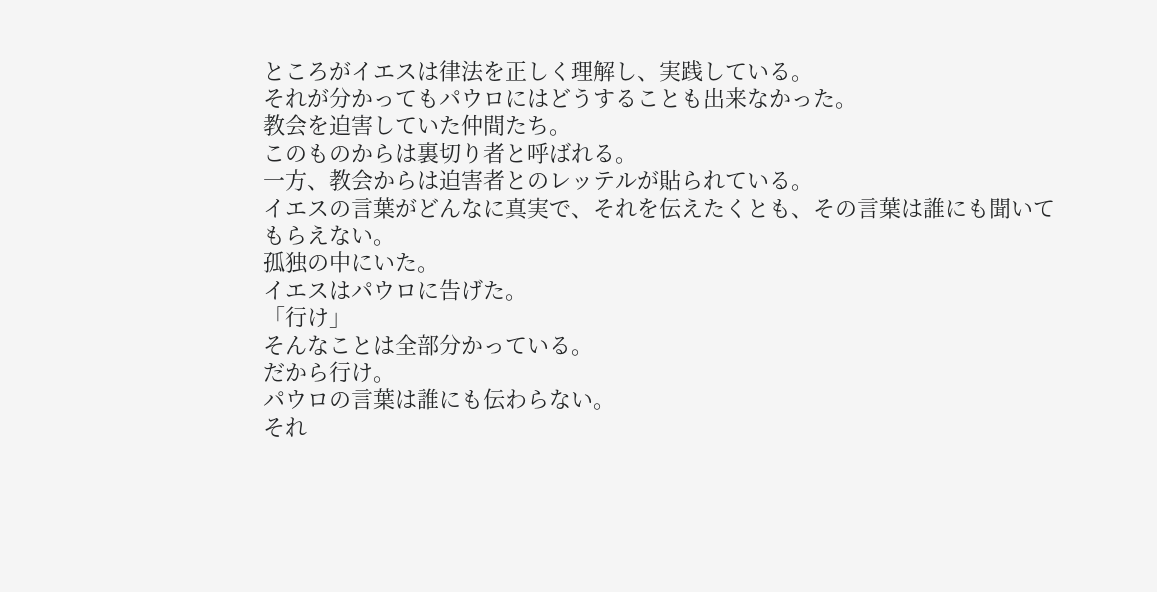ところがイエスは律法を正しく理解し、実践している。
それが分かってもパウロにはどうすることも出来なかった。
教会を迫害していた仲間たち。
このものからは裏切り者と呼ばれる。
一方、教会からは迫害者とのレッテルが貼られている。
イエスの言葉がどんなに真実で、それを伝えたくとも、その言葉は誰にも聞いてもらえない。
孤独の中にいた。
イエスはパウロに告げた。
「行け」
そんなことは全部分かっている。
だから行け。
パウロの言葉は誰にも伝わらない。
それ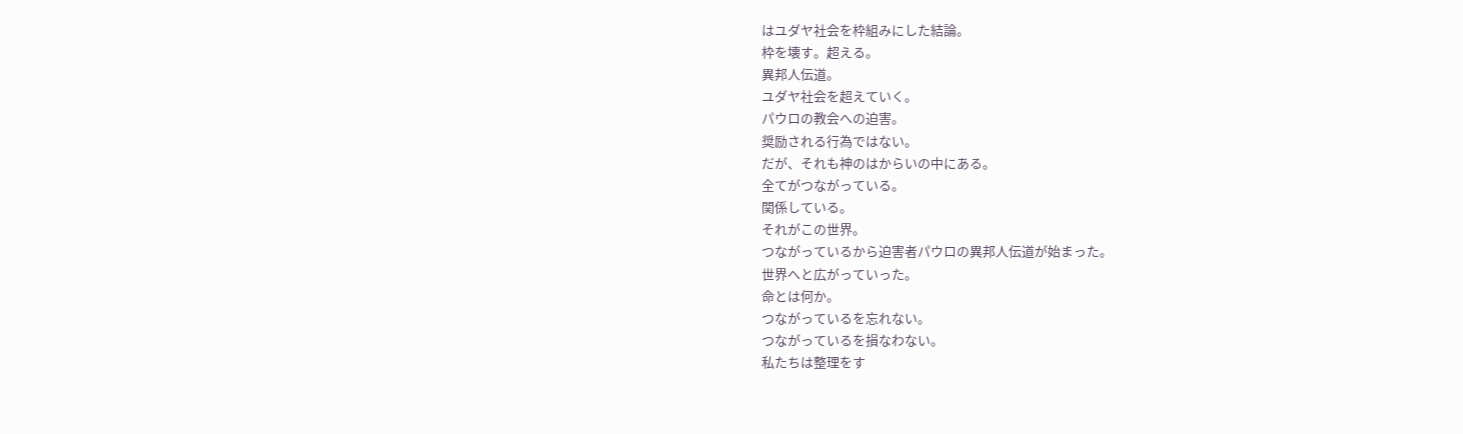はユダヤ社会を枠組みにした結論。
枠を壊す。超える。
異邦人伝道。
ユダヤ社会を超えていく。
パウロの教会への迫害。
奨励される行為ではない。
だが、それも神のはからいの中にある。
全てがつながっている。
関係している。
それがこの世界。
つながっているから迫害者パウロの異邦人伝道が始まった。
世界へと広がっていった。
命とは何か。
つながっているを忘れない。
つながっているを損なわない。
私たちは整理をす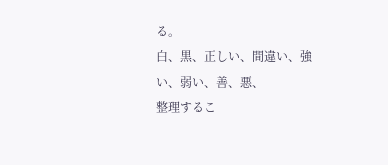る。
白、黒、正しい、間違い、強い、弱い、善、悪、
整理するこ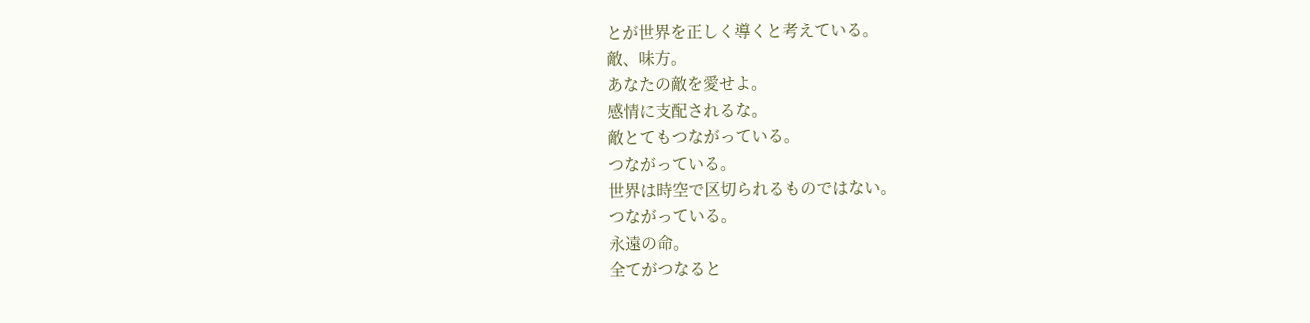とが世界を正しく導くと考えている。
敵、味方。
あなたの敵を愛せよ。
感情に支配されるな。
敵とてもつながっている。
つながっている。
世界は時空で区切られるものではない。
つながっている。
永遠の命。
全てがつなると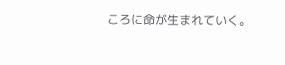ころに命が生まれていく。